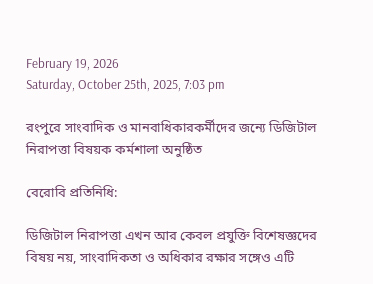February 19, 2026
Saturday, October 25th, 2025, 7:03 pm

রংপুরে সাংবাদিক ও মানবাধিকারকর্মীদের জন্যে ডিজিটাল নিরাপত্তা বিষয়ক কর্মশালা অনুষ্ঠিত

বেরোবি প্রতিনিধি:

ডিজিটাল নিরাপত্তা এখন আর কেবল প্রযুক্তি বিশেষজ্ঞদের বিষয় নয়, সাংবাদিকতা ও অধিকার রক্ষার সঙ্গেও এটি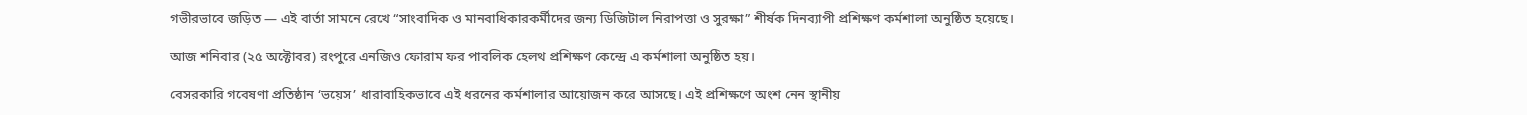গভীরভাবে জড়িত — এই বার্তা সামনে রেখে “সাংবাদিক ও মানবাধিকারকর্মীদের জন্য ডিজিটাল নিরাপত্তা ও সুরক্ষা” শীর্ষক দিনব্যাপী প্রশিক্ষণ কর্মশালা অনুষ্ঠিত হয়েছে।

আজ শনিবার (২৫ অক্টোবর) রংপুরে এনজিও ফোরাম ফর পাবলিক হেলথ প্রশিক্ষণ কেন্দ্রে এ কর্মশালা অনুষ্ঠিত হয়।

বেসরকারি গবেষণা প্রতিষ্ঠান ‘ভয়েস’ ধারাবাহিকভাবে এই ধরনের কর্মশালার আয়োজন করে আসছে। এই প্রশিক্ষণে অংশ নেন স্থানীয়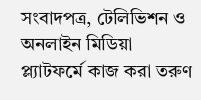সংবাদপত্র, টেলিভিশন ও অনলাইন মিডিয়া প্ল্যাটফর্মে কাজ করা তরুণ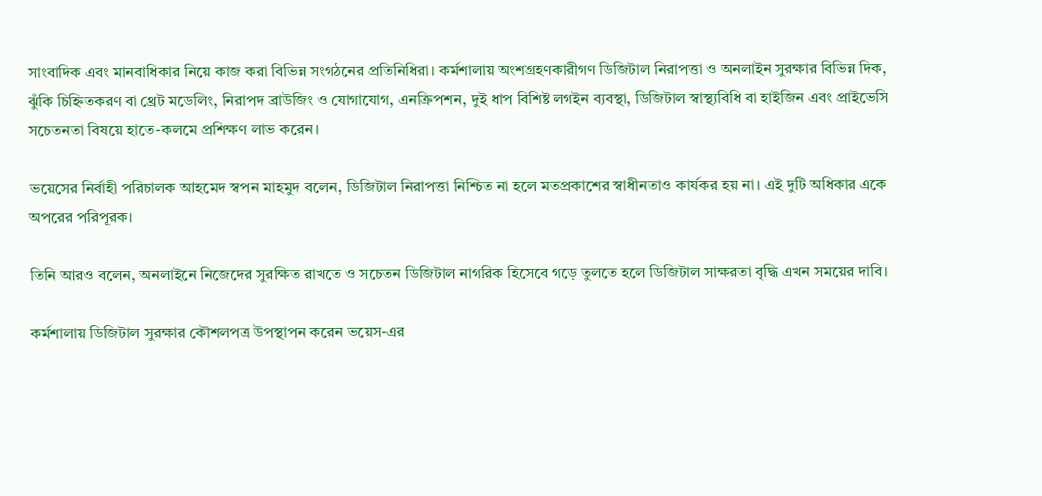সাংবাদিক এবং মানবাধিকার নিয়ে কাজ করা বিভিন্ন সংগঠনের প্রতিনিধিরা। কর্মশালায় অংশগ্রহণকারীগণ ডিজিটাল নিরাপত্তা ও অনলাইন সুরক্ষার বিভিন্ন দিক, ঝুঁকি চিহ্নিতকরণ বা থ্রেট মডেলিং, নিরাপদ ব্রাউজিং ও যোগাযোগ, এনক্রিপশন, দুই ধাপ বিশিষ্ট লগইন ব্যবস্থা, ডিজিটাল স্বাস্থ্যবিধি বা হাইজিন এবং প্রাইভেসি সচেতনতা বিষয়ে হাতে-কলমে প্রশিক্ষণ লাভ করেন।

ভয়েসের নির্বাহী পরিচালক আহমেদ স্বপন মাহমুদ বলেন, ডিজিটাল নিরাপত্তা নিশ্চিত না হলে মতপ্রকাশের স্বাধীনতাও কার্যকর হয় না। এই দুটি অধিকার একে অপরের পরিপূরক।

তিনি আরও বলেন, অনলাইনে নিজেদের সুরক্ষিত রাখতে ও সচেতন ডিজিটাল নাগরিক হিসেবে গড়ে তুলতে হলে ডিজিটাল সাক্ষরতা বৃদ্ধি এখন সময়ের দাবি।

কর্মশালায় ডিজিটাল সুরক্ষার কৌশলপত্র উপস্থাপন করেন ভয়েস-এর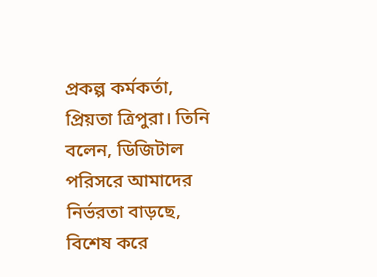প্রকল্প কর্মকর্তা, প্রিয়তা ত্রিপুরা। তিনি বলেন, ডিজিটাল পরিসরে আমাদের নির্ভরতা বাড়ছে, বিশেষ করে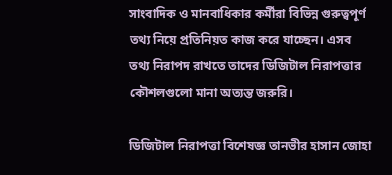সাংবাদিক ও মানবাধিকার কর্মীরা বিভিন্ন গুরুত্বপূর্ণ তথ্য নিয়ে প্রতিনিয়ত কাজ করে যাচ্ছেন। এসব তথ্য নিরাপদ রাখতে তাদের ডিজিটাল নিরাপত্তার কৌশলগুলো মানা অত্যন্ত জরুরি।

ডিজিটাল নিরাপত্তা বিশেষজ্ঞ তানভীর হাসান জোহা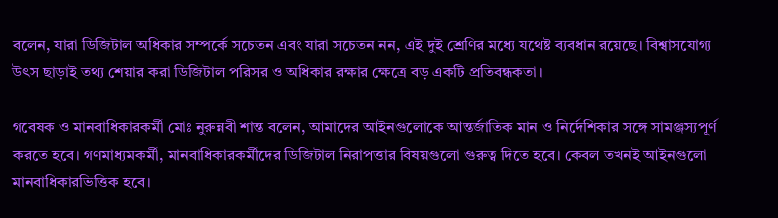বলেন, যারা ডিজিটাল অধিকার সম্পর্কে সচেতন এবং যারা সচেতন নন, এই দুই শ্রেণির মধ্যে যথেষ্ট ব্যবধান রয়েছে। বিশ্বাসযোগ্য উৎস ছাড়াই তথ্য শেয়ার করা ডিজিটাল পরিসর ও অধিকার রক্ষার ক্ষেত্রে বড় একটি প্রতিবন্ধকতা।

গবেষক ও মানবাধিকারকর্মী মোঃ নুরুন্নবী শান্ত বলেন, আমাদের আইনগুলোকে আন্তর্জাতিক মান ও নির্দেশিকার সঙ্গে সামঞ্জস্যপূর্ণ করতে হবে। গণমাধ্যমকর্মী, মানবাধিকারকর্মীদের ডিজিটাল নিরাপত্তার বিষয়গুলো গুরুত্ব দিতে হবে। কেবল তখনই আইনগুলো মানবাধিকারভিত্তিক হবে।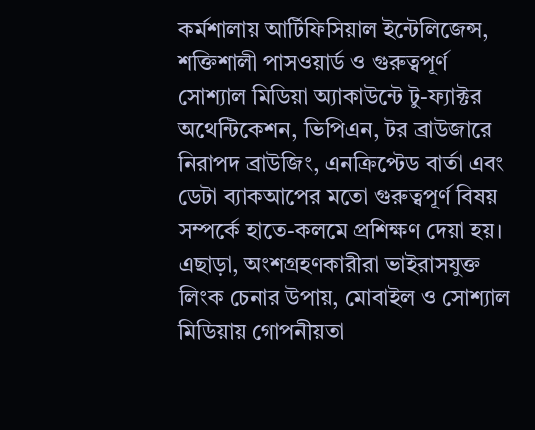কর্মশালায় আর্টিফিসিয়াল ইন্টেলিজেন্স, শক্তিশালী পাসওয়ার্ড ও গুরুত্বপূর্ণ সোশ্যাল মিডিয়া অ্যাকাউন্টে টু-ফ্যাক্টর অথেন্টিকেশন, ভিপিএন, টর ব্রাউজারে নিরাপদ ব্রাউজিং, এনক্রিপ্টেড বার্তা এবং ডেটা ব্যাকআপের মতো গুরুত্বপূর্ণ বিষয় সম্পর্কে হাতে-কলমে প্রশিক্ষণ দেয়া হয়। এছাড়া, অংশগ্রহণকারীরা ভাইরাসযুক্ত লিংক চেনার উপায়, মোবাইল ও সোশ্যাল মিডিয়ায় গোপনীয়তা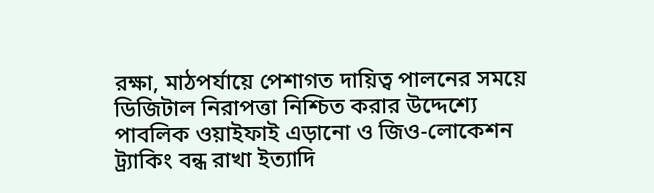রক্ষা, মাঠপর্যায়ে পেশাগত দায়িত্ব পালনের সময়ে ডিজিটাল নিরাপত্তা নিশ্চিত করার উদ্দেশ্যে পাবলিক ওয়াইফাই এড়ানো ও জিও-লোকেশন ট্র্যাকিং বন্ধ রাখা ইত্যাদি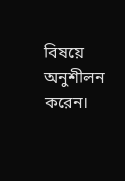বিষয়ে অনুশীলন করেন।